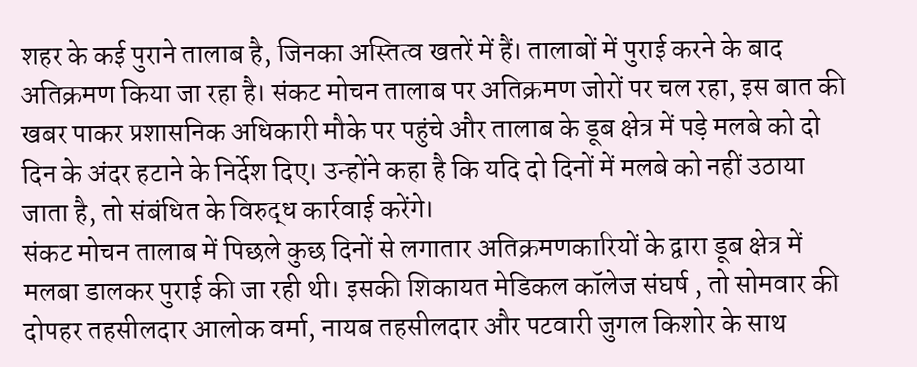शहर के कई पुराने तालाब है, जिनका अस्तित्व खतरें में हैं। तालाबों में पुराई करने के बाद अतिक्रमण किया जा रहा है। संकट मोचन तालाब पर अतिक्रमण जोरों पर चल रहा, इस बात की खबर पाकर प्रशासनिक अधिकारी मौके पर पहुंचे और तालाब के डूब क्षेत्र में पड़े मलबे को दो दिन के अंदर हटाने के निर्देश दिए। उन्होंने कहा है कि यदि दो दिनों में मलबे को नहीं उठाया जाता है, तो संबंधित के विरुद्ध कार्रवाई करेंगे।
संकट मोचन तालाब में पिछले कुछ दिनों से लगातार अतिक्रमणकारियों के द्वारा डूब क्षेत्र में मलबा डालकर पुराई की जा रही थी। इसकी शिकायत मेडिकल कॉलेज संघर्ष , तो सोमवार की दोपहर तहसीलदार आलोक वर्मा, नायब तहसीलदार और पटवारी जुगल किशोर के साथ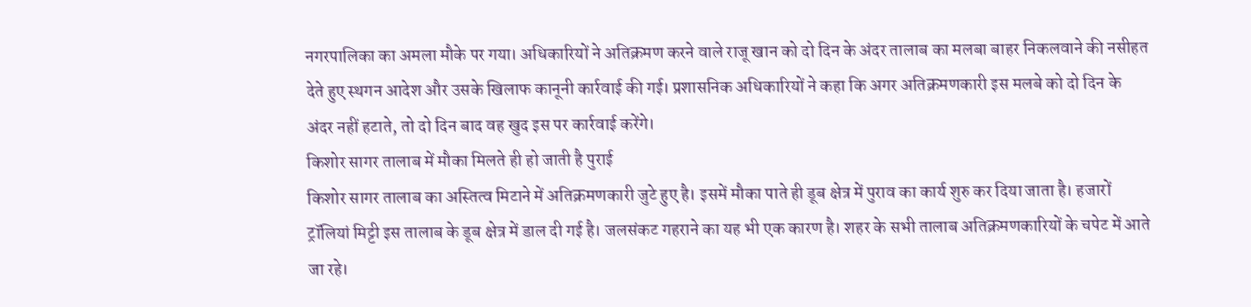नगरपालिका का अमला मौके पर गया। अधिकारियों ने अतिक्रमण करने वाले राजू खान को दो दिन के अंदर तालाब का मलबा बाहर निकलवाने की नसीहत देते हुए स्थगन आदेश और उसके खिलाफ कानूनी कार्रवाई की गई। प्रशासनिक अधिकारियों ने कहा कि अगर अतिक्रमणकारी इस मलबे को दो दिन के अंदर नहीं हटाते, तो दो दिन बाद वह खुद इस पर कार्रवाई करेंगे।
किशोर सागर तालाब में मौका मिलते ही हो जाती है पुराई
किशोर सागर तालाब का अस्तित्व मिटाने में अतिक्रमणकारी जुटे हुए है। इसमें मौका पाते ही डूब क्षेत्र में पुराव का कार्य शुरु कर दिया जाता है। हजारों ट्रॉलियां मिट्टी इस तालाब के डूब क्षेत्र में डाल दी गई है। जलसंकट गहराने का यह भी एक कारण है। शहर के सभी तालाब अतिक्रमणकारियों के चपेट में आते जा रहे।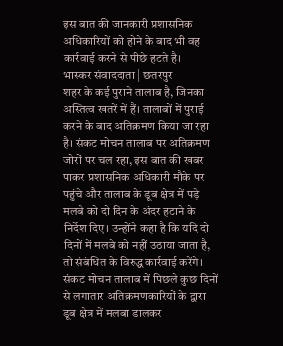इस बात की जानकारी प्रशासनिक अधिकारियों को होने के बाद भी वह कार्रवाई करने से पीछे हटते है।
भास्कर संवाददाता | छतरपुर
शहर के कई पुराने तालाब है, जिनका अस्तित्व खतरें में हैं। तालाबों में पुराई करने के बाद अतिक्रमण किया जा रहा है। संकट मोचन तालाब पर अतिक्रमण जोरों पर चल रहा, इस बात की खबर पाकर प्रशासनिक अधिकारी मौके पर पहुंचे और तालाब के डूब क्षेत्र में पड़े मलबे को दो दिन के अंदर हटाने के निर्देश दिए। उन्होंने कहा है कि यदि दो दिनों में मलबे को नहीं उठाया जाता है, तो संबंधित के विरुद्ध कार्रवाई करेंगे।
संकट मोचन तालाब में पिछले कुछ दिनों से लगातार अतिक्रमणकारियों के द्वारा डूब क्षेत्र में मलबा डालकर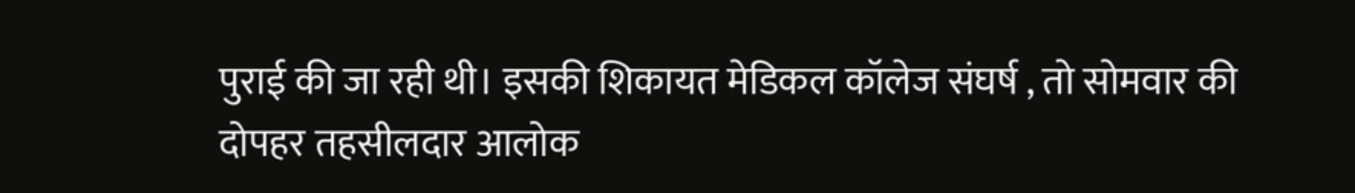पुराई की जा रही थी। इसकी शिकायत मेडिकल कॉलेज संघर्ष , तो सोमवार की दोपहर तहसीलदार आलोक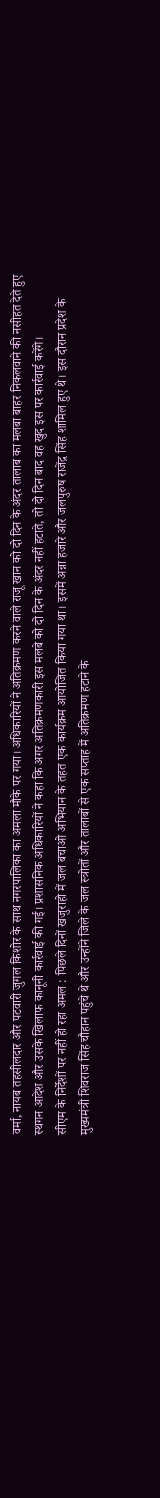वर्मा, नायब तहसीलदार और पटवारी जुगल किशोर के साथ नगरपालिका का अमला मौके पर गया। अधिकारियों ने अतिक्रमण करने वाले राजू खान को दो दिन के अंदर तालाब का मलबा बाहर निकलवाने की नसीहत देते हुए स्थगन आदेश और उसके खिलाफ कानूनी कार्रवाई की गई। प्रशासनिक अधिकारियों ने कहा कि अगर अतिक्रमणकारी इस मलबे को दो दिन के अंदर नहीं हटाते, तो दो दिन बाद वह खुद इस पर कार्रवाई करेंगे।
सीएम के निर्देशों पर नहीं हो रहा अमल : पिछले दिनों खजुराहो में जल बचाओ अभियान के तहत एक कार्यक्रम आयोजित किया गया था। इसमें अन्ना हजारे और जलपुरुष राजेंद्र सिंह शामिल हुए थे। इस दौरान प्रदेश के मुख्यमंत्री शिवराज सिंह चौहान पहुंचे थे और उन्होंने जिले के जल स्त्रोतों और तालाबों से एक सप्ताह में अतिक्रमण हटाने के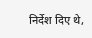निर्देश दिए थे,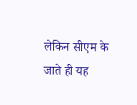लेकिन सीएम के जाते ही यह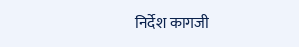निर्देश कागजी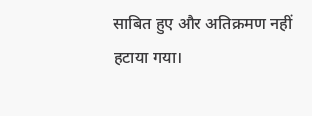साबित हुए और अतिक्रमण नहीं हटाया गया।